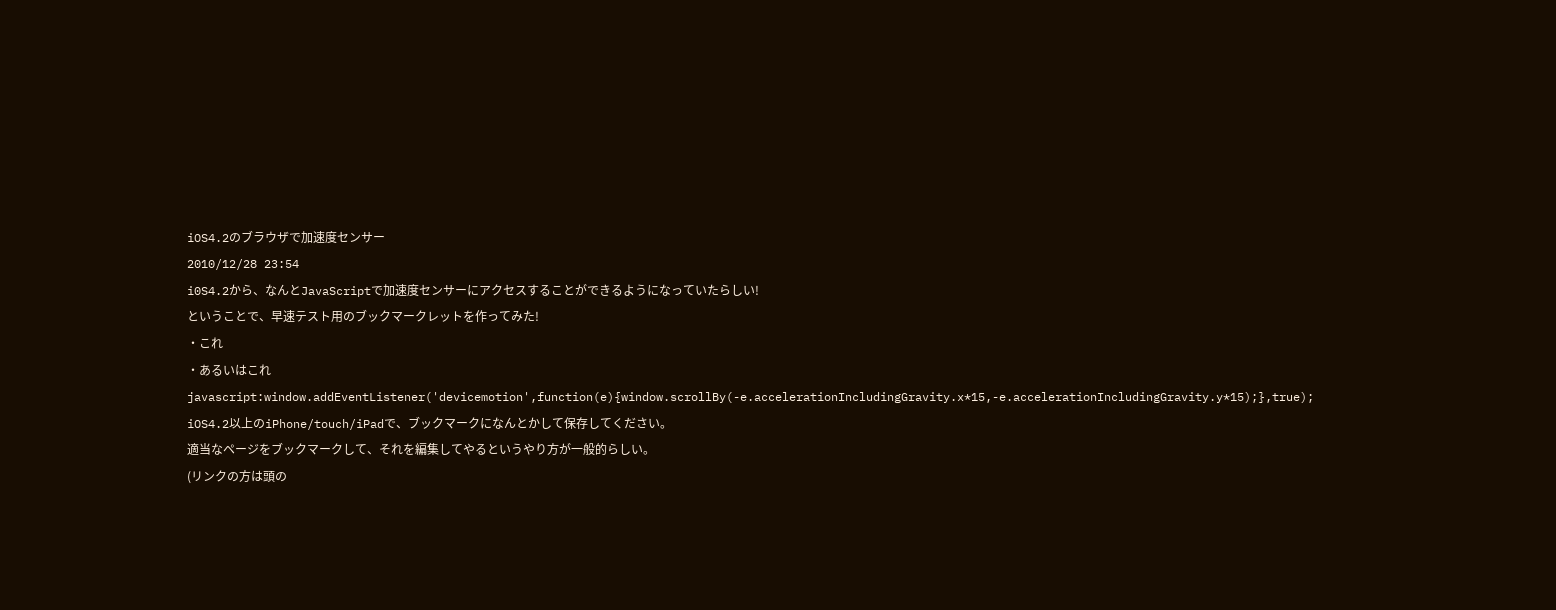iOS4.2のブラウザで加速度センサー
2010/12/28 23:54
i0S4.2から、なんとJavaScriptで加速度センサーにアクセスすることができるようになっていたらしい!
ということで、早速テスト用のブックマークレットを作ってみた!
・これ
・あるいはこれ
javascript:window.addEventListener('devicemotion',function(e){window.scrollBy(-e.accelerationIncludingGravity.x*15,-e.accelerationIncludingGravity.y*15);},true);
iOS4.2以上のiPhone/touch/iPadで、ブックマークになんとかして保存してください。
適当なページをブックマークして、それを編集してやるというやり方が一般的らしい。
(リンクの方は頭の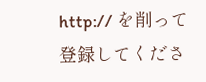http:// を削って登録してくださ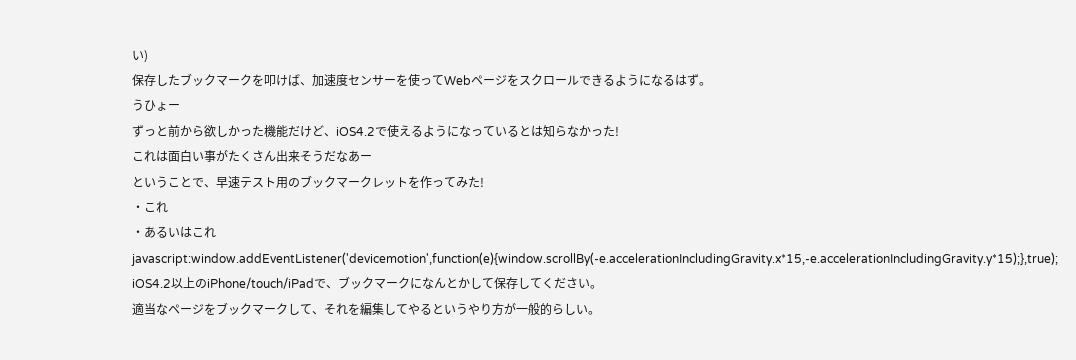い)
保存したブックマークを叩けば、加速度センサーを使ってWebページをスクロールできるようになるはず。
うひょー
ずっと前から欲しかった機能だけど、iOS4.2で使えるようになっているとは知らなかった!
これは面白い事がたくさん出来そうだなあー
ということで、早速テスト用のブックマークレットを作ってみた!
・これ
・あるいはこれ
javascript:window.addEventListener('devicemotion',function(e){window.scrollBy(-e.accelerationIncludingGravity.x*15,-e.accelerationIncludingGravity.y*15);},true);
iOS4.2以上のiPhone/touch/iPadで、ブックマークになんとかして保存してください。
適当なページをブックマークして、それを編集してやるというやり方が一般的らしい。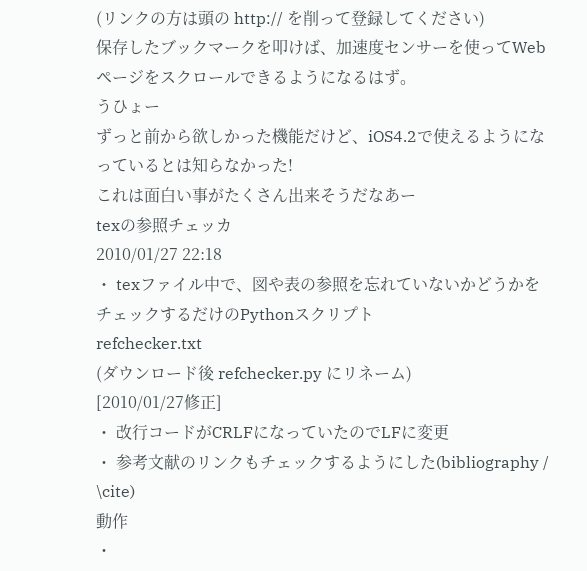(リンクの方は頭の http:// を削って登録してください)
保存したブックマークを叩けば、加速度センサーを使ってWebページをスクロールできるようになるはず。
うひょー
ずっと前から欲しかった機能だけど、iOS4.2で使えるようになっているとは知らなかった!
これは面白い事がたくさん出来そうだなあー
texの参照チェッカ
2010/01/27 22:18
・ texファイル中で、図や表の参照を忘れていないかどうかをチェックするだけのPythonスクリプト
refchecker.txt
(ダウンロード後 refchecker.py にリネーム)
[2010/01/27修正]
・ 改行コードがCRLFになっていたのでLFに変更
・ 参考文献のリンクもチェックするようにした(bibliography / \cite)
動作
・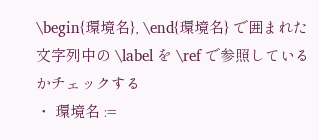\begin{環境名}, \end{環境名} で囲まれた文字列中の \label を \ref で参照しているかチェックする
・ 環境名 :=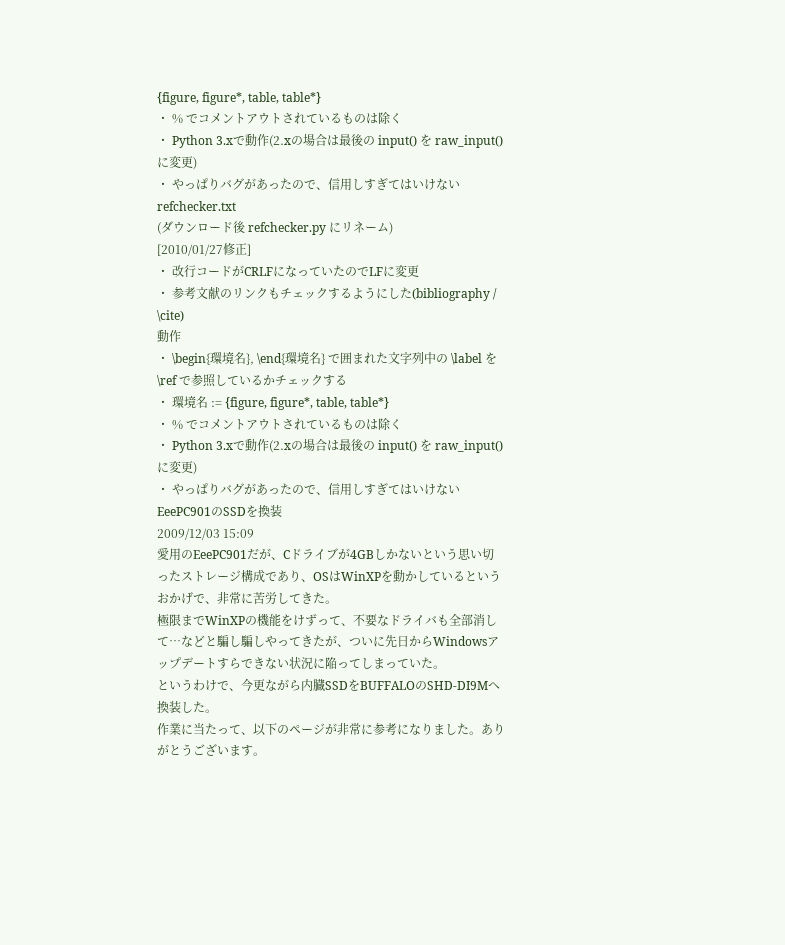{figure, figure*, table, table*}
・ % でコメントアウトされているものは除く
・ Python 3.xで動作(2.xの場合は最後の input() を raw_input() に変更)
・ やっぱりバグがあったので、信用しすぎてはいけない
refchecker.txt
(ダウンロード後 refchecker.py にリネーム)
[2010/01/27修正]
・ 改行コードがCRLFになっていたのでLFに変更
・ 参考文献のリンクもチェックするようにした(bibliography / \cite)
動作
・ \begin{環境名}, \end{環境名} で囲まれた文字列中の \label を \ref で参照しているかチェックする
・ 環境名 := {figure, figure*, table, table*}
・ % でコメントアウトされているものは除く
・ Python 3.xで動作(2.xの場合は最後の input() を raw_input() に変更)
・ やっぱりバグがあったので、信用しすぎてはいけない
EeePC901のSSDを換装
2009/12/03 15:09
愛用のEeePC901だが、Cドライブが4GBしかないという思い切ったストレージ構成であり、OSはWinXPを動かしているというおかげで、非常に苦労してきた。
極限までWinXPの機能をけずって、不要なドライバも全部消して…などと騙し騙しやってきたが、ついに先日からWindowsアップデートすらできない状況に陥ってしまっていた。
というわけで、今更ながら内臓SSDをBUFFALOのSHD-DI9Mへ換装した。
作業に当たって、以下のページが非常に参考になりました。ありがとうございます。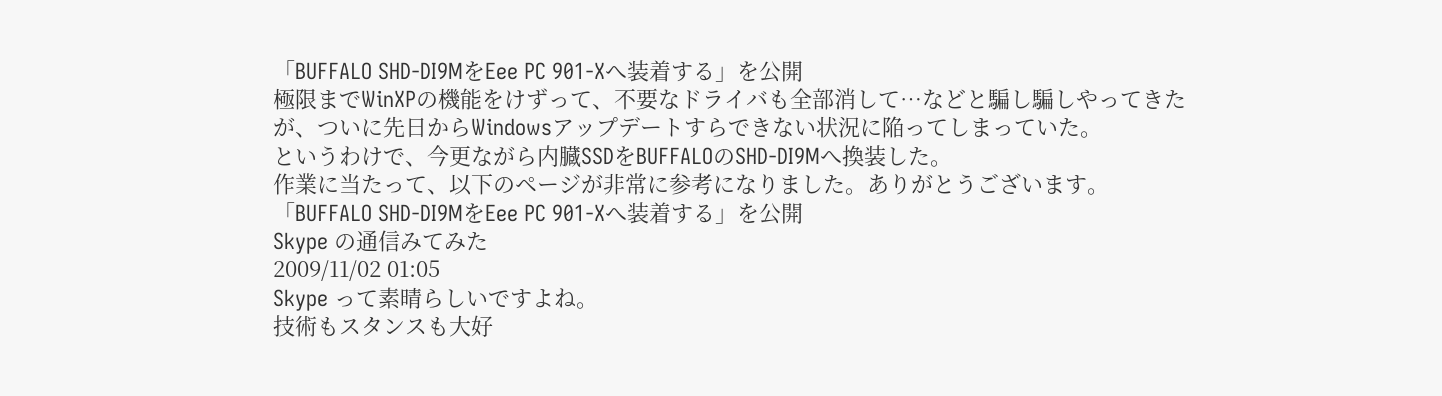「BUFFALO SHD-DI9MをEee PC 901-Xへ装着する」を公開
極限までWinXPの機能をけずって、不要なドライバも全部消して…などと騙し騙しやってきたが、ついに先日からWindowsアップデートすらできない状況に陥ってしまっていた。
というわけで、今更ながら内臓SSDをBUFFALOのSHD-DI9Mへ換装した。
作業に当たって、以下のページが非常に参考になりました。ありがとうございます。
「BUFFALO SHD-DI9MをEee PC 901-Xへ装着する」を公開
Skype の通信みてみた
2009/11/02 01:05
Skype って素晴らしいですよね。
技術もスタンスも大好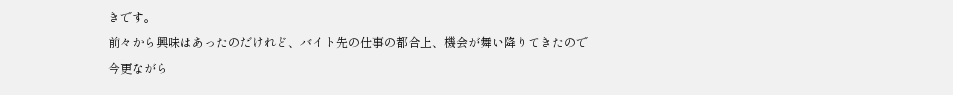きです。
前々から興味はあったのだけれど、バイト先の仕事の都合上、機会が舞い降りてきたので
今更ながら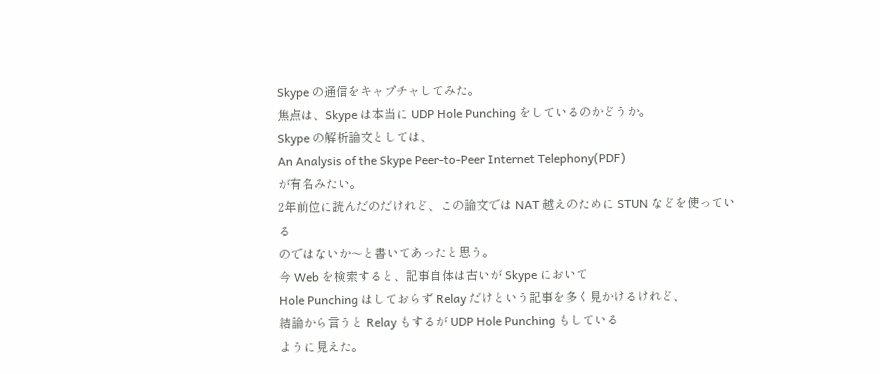Skype の通信をキャプチャしてみた。
焦点は、Skype は本当に UDP Hole Punching をしているのかどうか。
Skype の解析論文としては、
An Analysis of the Skype Peer-to-Peer Internet Telephony(PDF)
が有名みたい。
2年前位に読んだのだけれど、この論文では NAT 越えのために STUN などを使っている
のではないか〜と書いてあったと思う。
今 Web を検索すると、記事自体は古いが Skype において
Hole Punching はしておらず Relay だけという記事を多く見かけるけれど、
結論から言うと Relay もするが UDP Hole Punching もしている
ように見えた。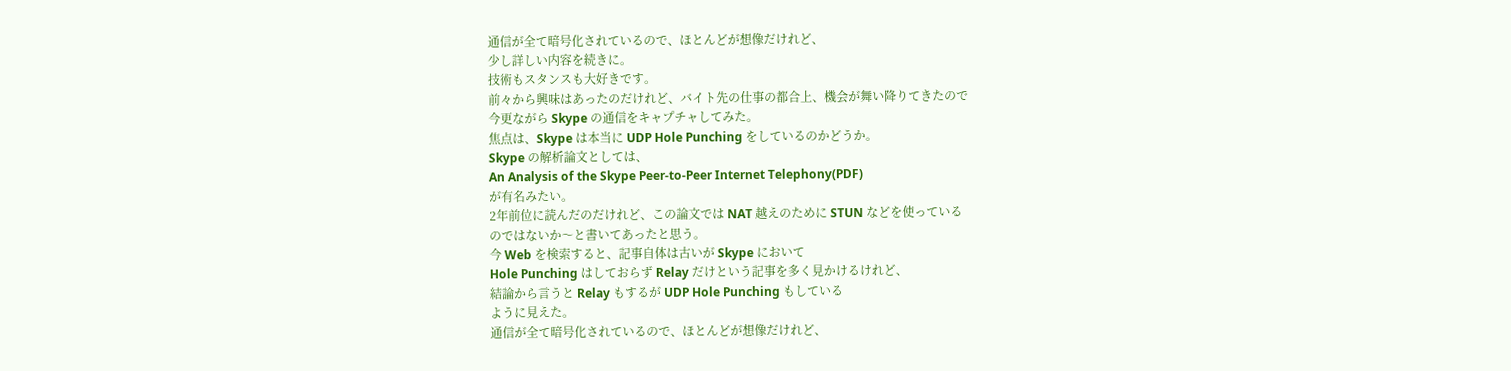通信が全て暗号化されているので、ほとんどが想像だけれど、
少し詳しい内容を続きに。
技術もスタンスも大好きです。
前々から興味はあったのだけれど、バイト先の仕事の都合上、機会が舞い降りてきたので
今更ながら Skype の通信をキャプチャしてみた。
焦点は、Skype は本当に UDP Hole Punching をしているのかどうか。
Skype の解析論文としては、
An Analysis of the Skype Peer-to-Peer Internet Telephony(PDF)
が有名みたい。
2年前位に読んだのだけれど、この論文では NAT 越えのために STUN などを使っている
のではないか〜と書いてあったと思う。
今 Web を検索すると、記事自体は古いが Skype において
Hole Punching はしておらず Relay だけという記事を多く見かけるけれど、
結論から言うと Relay もするが UDP Hole Punching もしている
ように見えた。
通信が全て暗号化されているので、ほとんどが想像だけれど、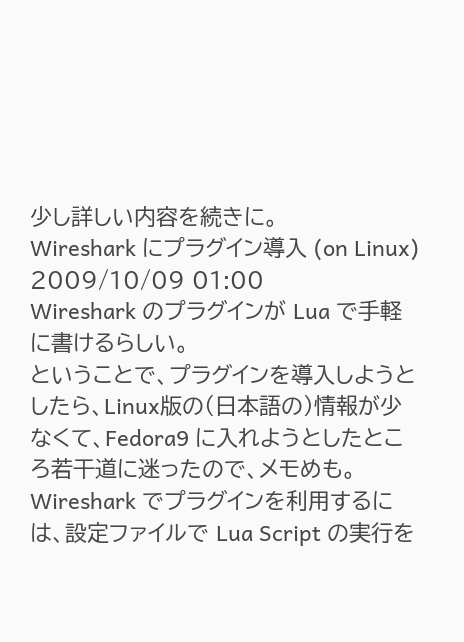少し詳しい内容を続きに。
Wireshark にプラグイン導入 (on Linux)
2009/10/09 01:00
Wireshark のプラグインが Lua で手軽に書けるらしい。
ということで、プラグインを導入しようとしたら、Linux版の(日本語の)情報が少なくて、Fedora9 に入れようとしたところ若干道に迷ったので、メモめも。
Wireshark でプラグインを利用するには、設定ファイルで Lua Script の実行を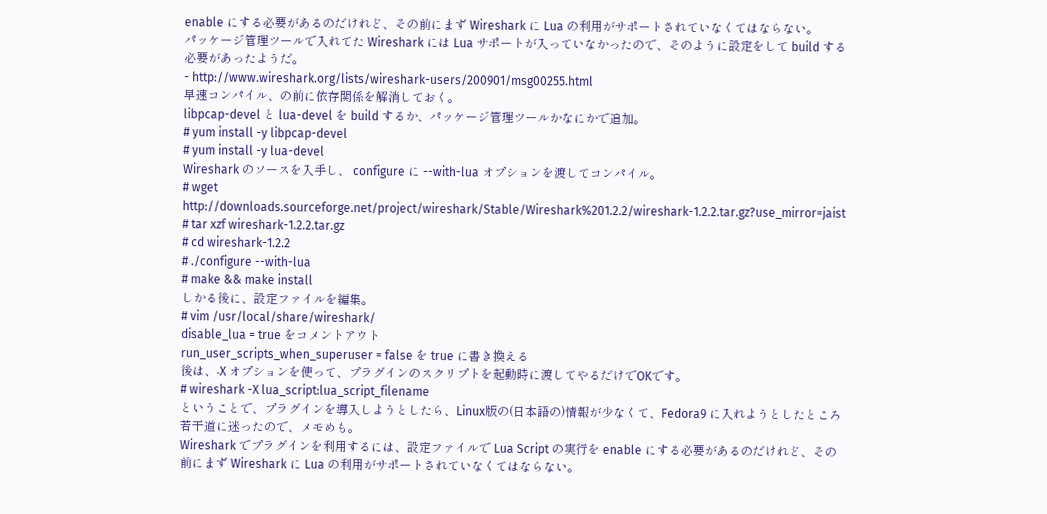enable にする必要があるのだけれど、その前にまず Wireshark に Lua の利用がサポートされていなくてはならない。
パッケージ管理ツールで入れてた Wireshark には Lua サポートが入っていなかったので、そのように設定をして build する必要があったようだ。
- http://www.wireshark.org/lists/wireshark-users/200901/msg00255.html
早速コンパイル、の前に依存関係を解消しておく。
libpcap-devel と lua-devel を build するか、パッケージ管理ツールかなにかで追加。
# yum install -y libpcap-devel
# yum install -y lua-devel
Wireshark のソースを入手し、 configure に --with-lua オプションを渡してコンパイル。
# wget http://downloads.sourceforge.net/project/wireshark/Stable/Wireshark%201.2.2/wireshark-1.2.2.tar.gz?use_mirror=jaist
# tar xzf wireshark-1.2.2.tar.gz
# cd wireshark-1.2.2
# ./configure --with-lua
# make && make install
しかる後に、設定ファイルを編集。
# vim /usr/local/share/wireshark/
disable_lua = true をコメントアウト
run_user_scripts_when_superuser = false を true に書き換える
後は、-X オプションを使って、プラグインのスクリプトを起動時に渡してやるだけでOKです。
# wireshark -X lua_script:lua_script_filename
ということで、プラグインを導入しようとしたら、Linux版の(日本語の)情報が少なくて、Fedora9 に入れようとしたところ若干道に迷ったので、メモめも。
Wireshark でプラグインを利用するには、設定ファイルで Lua Script の実行を enable にする必要があるのだけれど、その前にまず Wireshark に Lua の利用がサポートされていなくてはならない。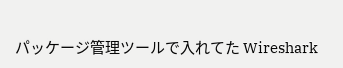パッケージ管理ツールで入れてた Wireshark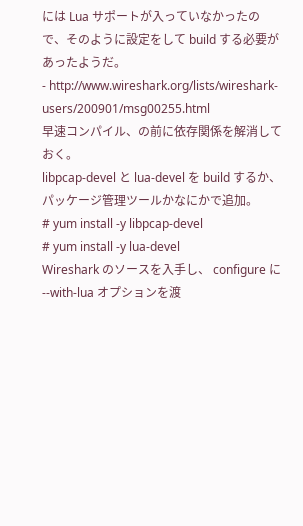には Lua サポートが入っていなかったので、そのように設定をして build する必要があったようだ。
- http://www.wireshark.org/lists/wireshark-users/200901/msg00255.html
早速コンパイル、の前に依存関係を解消しておく。
libpcap-devel と lua-devel を build するか、パッケージ管理ツールかなにかで追加。
# yum install -y libpcap-devel
# yum install -y lua-devel
Wireshark のソースを入手し、 configure に --with-lua オプションを渡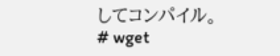してコンパイル。
# wget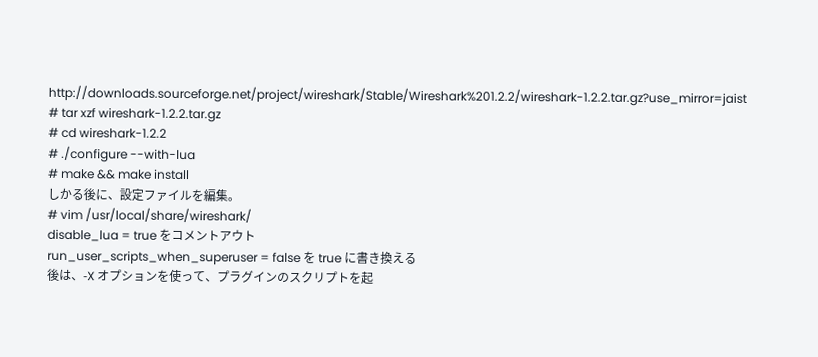http://downloads.sourceforge.net/project/wireshark/Stable/Wireshark%201.2.2/wireshark-1.2.2.tar.gz?use_mirror=jaist
# tar xzf wireshark-1.2.2.tar.gz
# cd wireshark-1.2.2
# ./configure --with-lua
# make && make install
しかる後に、設定ファイルを編集。
# vim /usr/local/share/wireshark/
disable_lua = true をコメントアウト
run_user_scripts_when_superuser = false を true に書き換える
後は、-X オプションを使って、プラグインのスクリプトを起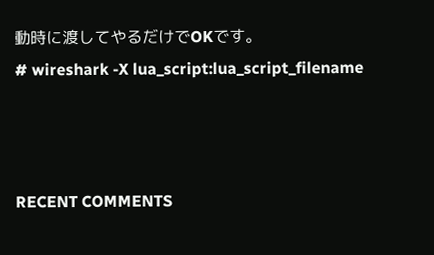動時に渡してやるだけでOKです。
# wireshark -X lua_script:lua_script_filename



RECENT COMMENTS